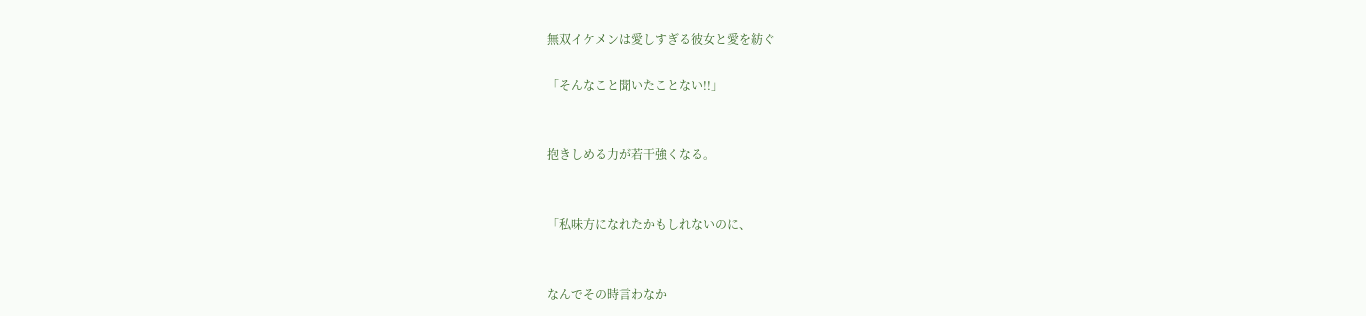無双イケメンは愛しすぎる彼女と愛を紡ぐ

「そんなこと聞いたことない!!」


抱きしめる力が若干強くなる。


「私味方になれたかもしれないのに、


なんでその時言わなか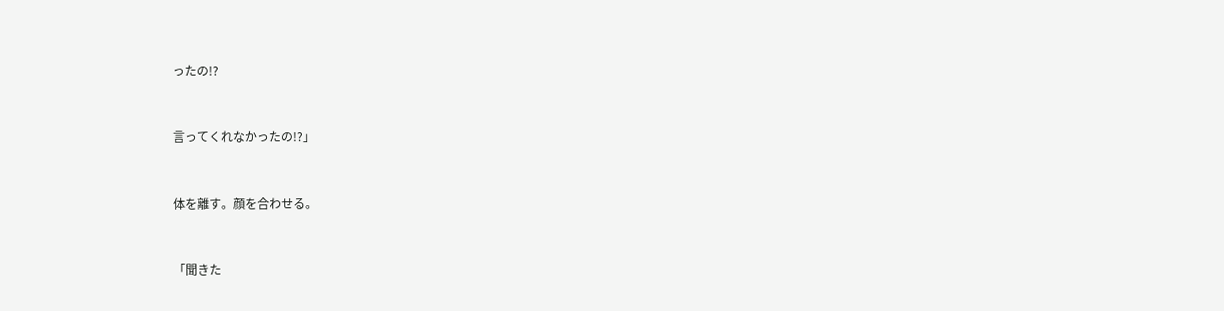ったの!?


言ってくれなかったの!?」


体を離す。顔を合わせる。


「聞きた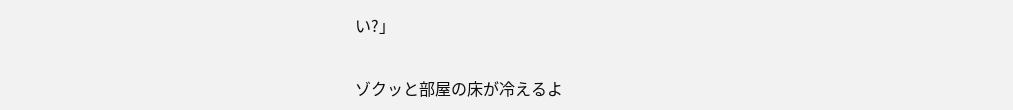い?」


ゾクッと部屋の床が冷えるよ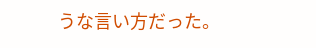うな言い方だった。